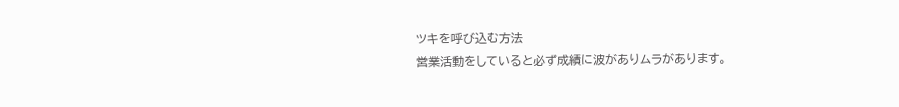ツキを呼び込む方法
営業活動をしていると必ず成績に波がありムラがあります。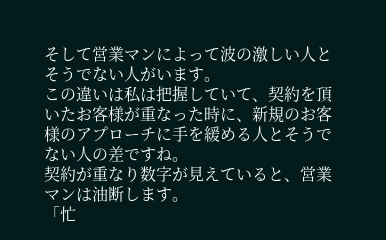そして営業マンによって波の激しい人とそうでない人がいます。
この違いは私は把握していて、契約を頂いたお客様が重なった時に、新規のお客様のアプローチに手を緩める人とそうでない人の差ですね。
契約が重なり数字が見えていると、営業マンは油断します。
「忙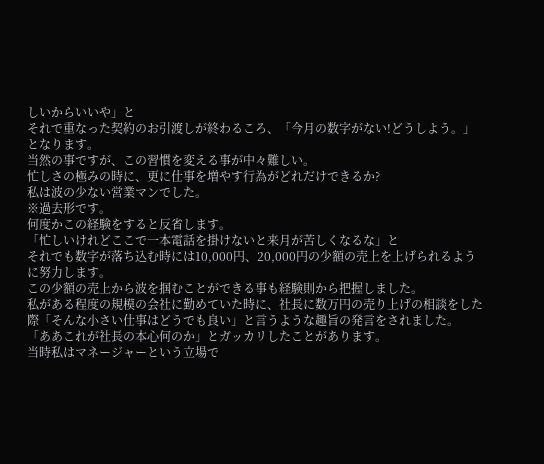しいからいいや」と
それで重なった契約のお引渡しが終わるころ、「今月の数字がない!どうしよう。」となります。
当然の事ですが、この習慣を変える事が中々難しい。
忙しさの極みの時に、更に仕事を増やす行為がどれだけできるか?
私は波の少ない営業マンでした。
※過去形です。
何度かこの経験をすると反省します。
「忙しいけれどここで一本電話を掛けないと来月が苦しくなるな」と
それでも数字が落ち込む時には10,000円、20,000円の少額の売上を上げられるように努力します。
この少額の売上から波を掴むことができる事も経験則から把握しました。
私がある程度の規模の会社に勤めていた時に、社長に数万円の売り上げの相談をした際「そんな小さい仕事はどうでも良い」と言うような趣旨の発言をされました。
「ああこれが社長の本心何のか」とガッカリしたことがあります。
当時私はマネージャーという立場で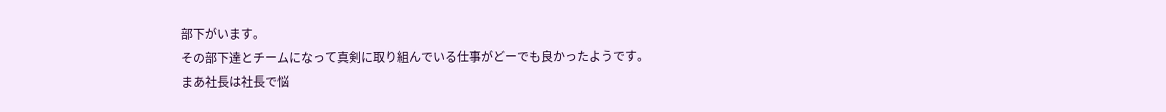部下がいます。
その部下達とチームになって真剣に取り組んでいる仕事がどーでも良かったようです。
まあ社長は社長で悩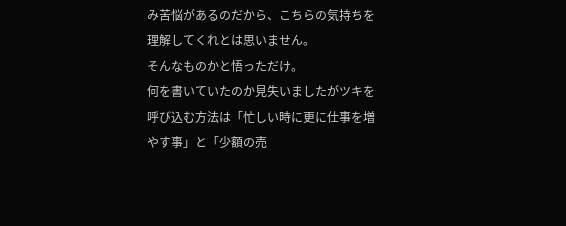み苦悩があるのだから、こちらの気持ちを理解してくれとは思いません。
そんなものかと悟っただけ。
何を書いていたのか見失いましたがツキを呼び込む方法は「忙しい時に更に仕事を増やす事」と「少額の売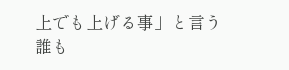上でも上げる事」と言う誰も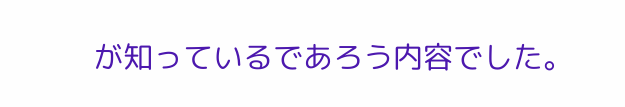が知っているであろう内容でした。